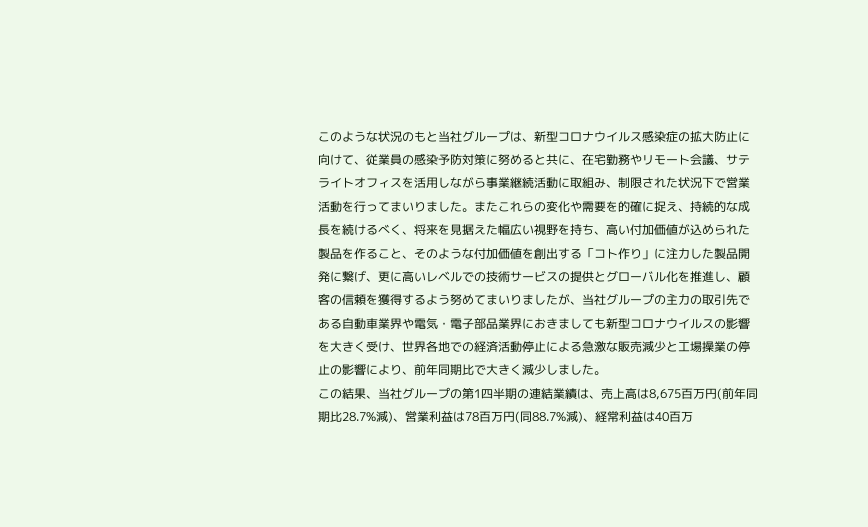このような状況のもと当社グループは、新型コロナウイルス感染症の拡大防止に向けて、従業員の感染予防対策に努めると共に、在宅勤務やリモート会議、サテライトオフィスを活用しながら事業継続活動に取組み、制限された状況下で営業活動を行ってまいりました。またこれらの変化や需要を的確に捉え、持続的な成長を続けるべく、将来を見据えた幅広い視野を持ち、高い付加価値が込められた製品を作ること、そのような付加価値を創出する「コト作り」に注力した製品開発に繋げ、更に高いレベルでの技術サービスの提供とグローバル化を推進し、顧客の信頼を獲得するよう努めてまいりましたが、当社グループの主力の取引先である自動車業界や電気・電子部品業界におきましても新型コロナウイルスの影響を大きく受け、世界各地での経済活動停止による急激な販売減少と工場操業の停止の影響により、前年同期比で大きく減少しました。
この結果、当社グループの第1四半期の連結業績は、売上高は8,675百万円(前年同期比28.7%減)、営業利益は78百万円(同88.7%減)、経常利益は40百万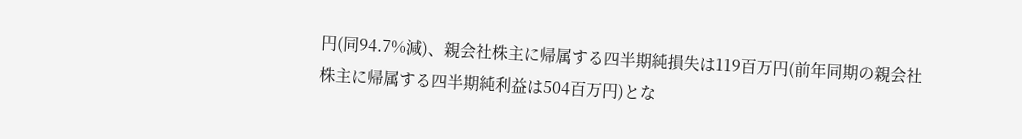円(同94.7%減)、親会社株主に帰属する四半期純損失は119百万円(前年同期の親会社株主に帰属する四半期純利益は504百万円)とな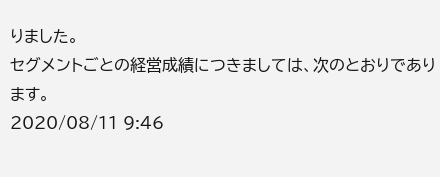りました。
セグメントごとの経営成績につきましては、次のとおりであります。
2020/08/11 9:46